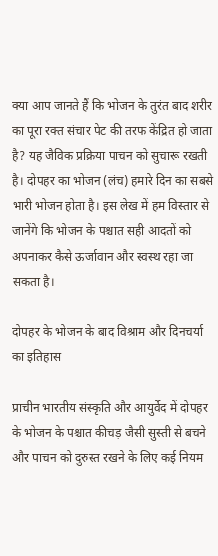क्या आप जानते हैं कि भोजन के तुरंत बाद शरीर का पूरा रक्त संचार पेट की तरफ केंद्रित हो जाता है? यह जैविक प्रक्रिया पाचन को सुचारू रखती है। दोपहर का भोजन (लंच) हमारे दिन का सबसे भारी भोजन होता है। इस लेख में हम विस्तार से जानेंगे कि भोजन के पश्चात सही आदतों को अपनाकर कैसे ऊर्जावान और स्वस्थ रहा जा सकता है।

दोपहर के भोजन के बाद विश्राम और दिनचर्या का इतिहास

प्राचीन भारतीय संस्कृति और आयुर्वेद में दोपहर के भोजन के पश्चात कीचड़ जैसी सुस्ती से बचने और पाचन को दुरुस्त रखने के लिए कई नियम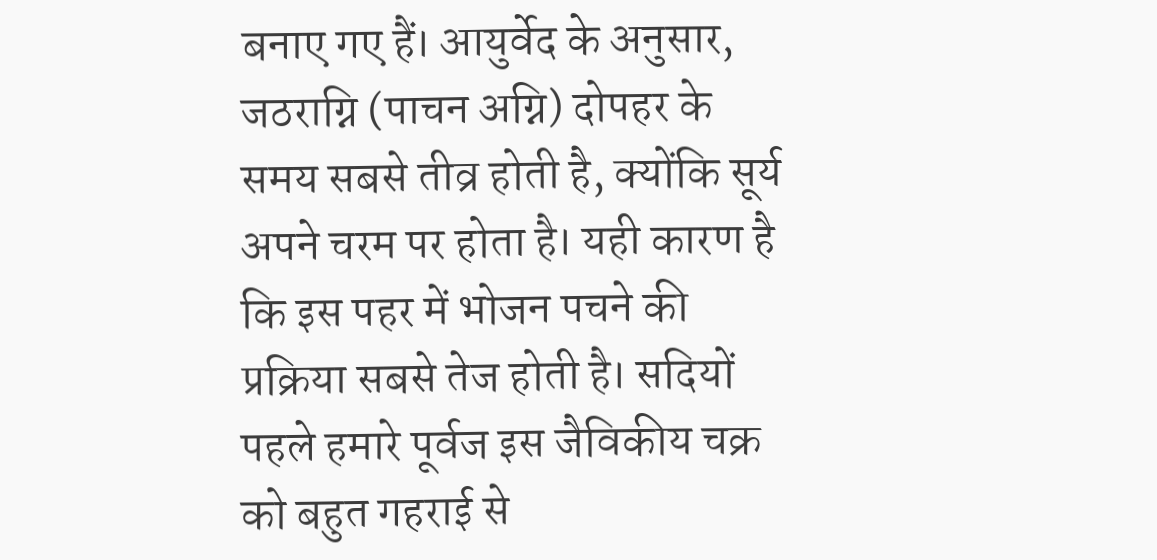बनाए गए हैं। आयुर्वेद के अनुसार, जठराग्नि (पाचन अग्नि) दोपहर के समय सबसे तीव्र होती है, क्योंकि सूर्य अपने चरम पर होता है। यही कारण है कि इस पहर में भोजन पचने की प्रक्रिया सबसे तेज होती है। सदियों पहले हमारे पूर्वज इस जैविकीय चक्र को बहुत गहराई से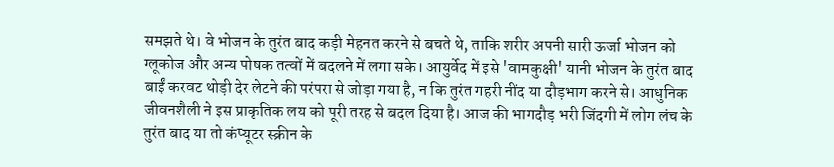समझते थे। वे भोजन के तुरंत बाद कड़ी मेहनत करने से बचते थे, ताकि शरीर अपनी सारी ऊर्जा भोजन को ग्लूकोज और अन्य पोषक तत्वों में बदलने में लगा सके। आयुर्वेद में इसे 'वामकुक्षी' यानी भोजन के तुरंत बाद बाईं करवट थोड़ी देर लेटने की परंपरा से जोड़ा गया है, न कि तुरंत गहरी नींद या दौड़भाग करने से। आधुनिक जीवनशैली ने इस प्राकृतिक लय को पूरी तरह से बदल दिया है। आज की भागदौड़ भरी जिंदगी में लोग लंच के तुरंत बाद या तो कंप्यूटर स्क्रीन के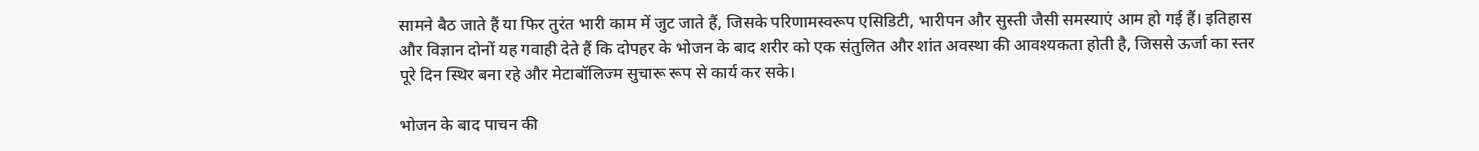सामने बैठ जाते हैं या फिर तुरंत भारी काम में जुट जाते हैं, जिसके परिणामस्वरूप एसिडिटी, भारीपन और सुस्ती जैसी समस्याएं आम हो गई हैं। इतिहास और विज्ञान दोनों यह गवाही देते हैं कि दोपहर के भोजन के बाद शरीर को एक संतुलित और शांत अवस्था की आवश्यकता होती है, जिससे ऊर्जा का स्तर पूरे दिन स्थिर बना रहे और मेटाबॉलिज्म सुचारू रूप से कार्य कर सके।

भोजन के बाद पाचन की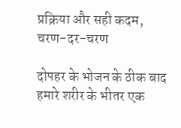प्रक्रिया और सही कदम, चरण-दर-चरण

दोपहर के भोजन के ठीक बाद हमारे शरीर के भीतर एक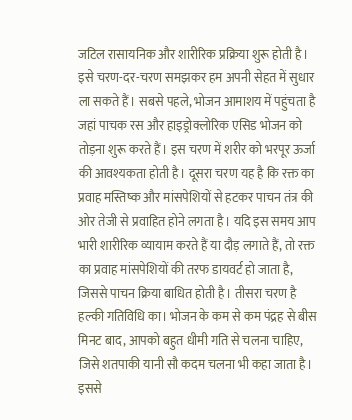जटिल रासायनिक और शारीरिक प्रक्रिया शुरू होती है। इसे चरण-दर-चरण समझकर हम अपनी सेहत में सुधार ला सकते हैं। सबसे पहले, भोजन आमाशय में पहुंचता है जहां पाचक रस और हाइड्रोक्लोरिक एसिड भोजन को तोड़ना शुरू करते हैं। इस चरण में शरीर को भरपूर ऊर्जा की आवश्यकता होती है। दूसरा चरण यह है कि रक्त का प्रवाह मस्तिष्क और मांसपेशियों से हटकर पाचन तंत्र की ओर तेजी से प्रवाहित होने लगता है। यदि इस समय आप भारी शारीरिक व्यायाम करते हैं या दौड़ लगाते हैं, तो रक्त का प्रवाह मांसपेशियों की तरफ डायवर्ट हो जाता है, जिससे पाचन क्रिया बाधित होती है। तीसरा चरण है हल्की गतिविधि का। भोजन के कम से कम पंद्रह से बीस मिनट बाद, आपको बहुत धीमी गति से चलना चाहिए, जिसे शतपाकी यानी सौ कदम चलना भी कहा जाता है। इससे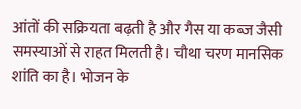आंतों की सक्रियता बढ़ती है और गैस या कब्ज जैसी समस्याओं से राहत मिलती है। चौथा चरण मानसिक शांति का है। भोजन के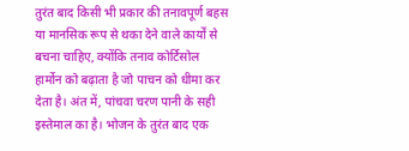तुरंत बाद किसी भी प्रकार की तनावपूर्ण बहस या मानसिक रूप से थका देने वाले कार्यों से बचना चाहिए, क्योंकि तनाव कोर्टिसोल हार्मोन को बढ़ाता है जो पाचन को धीमा कर देता है। अंत में, पांचवा चरण पानी के सही इस्तेमाल का है। भोजन के तुरंत बाद एक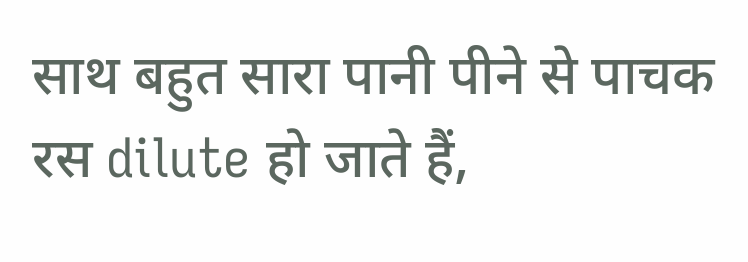साथ बहुत सारा पानी पीने से पाचक रस dilute हो जाते हैं,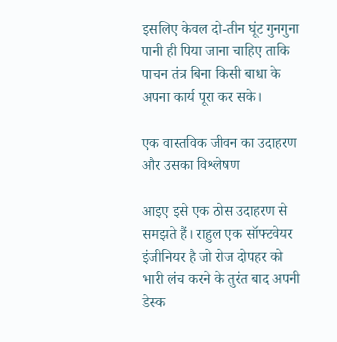इसलिए केवल दो-तीन घूंट गुनगुना पानी ही पिया जाना चाहिए ताकि पाचन तंत्र बिना किसी बाधा के अपना कार्य पूरा कर सके।

एक वास्तविक जीवन का उदाहरण और उसका विश्लेषण

आइए इसे एक ठोस उदाहरण से समझते हैं। राहुल एक सॉफ्टवेयर इंजीनियर है जो रोज दोपहर को भारी लंच करने के तुरंत बाद अपनी डेस्क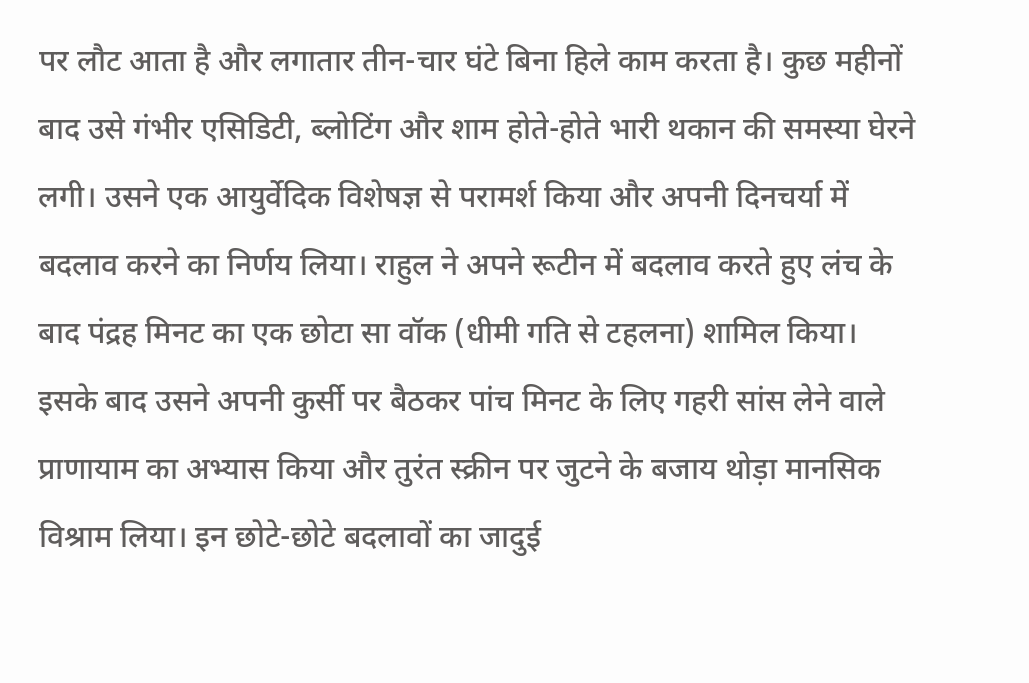पर लौट आता है और लगातार तीन-चार घंटे बिना हिले काम करता है। कुछ महीनों बाद उसे गंभीर एसिडिटी, ब्लोटिंग और शाम होते-होते भारी थकान की समस्या घेरने लगी। उसने एक आयुर्वेदिक विशेषज्ञ से परामर्श किया और अपनी दिनचर्या में बदलाव करने का निर्णय लिया। राहुल ने अपने रूटीन में बदलाव करते हुए लंच के बाद पंद्रह मिनट का एक छोटा सा वॉक (धीमी गति से टहलना) शामिल किया। इसके बाद उसने अपनी कुर्सी पर बैठकर पांच मिनट के लिए गहरी सांस लेने वाले प्राणायाम का अभ्यास किया और तुरंत स्क्रीन पर जुटने के बजाय थोड़ा मानसिक विश्राम लिया। इन छोटे-छोटे बदलावों का जादुई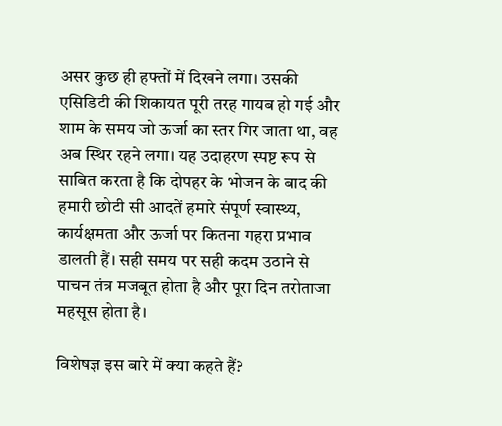असर कुछ ही हफ्तों में दिखने लगा। उसकी एसिडिटी की शिकायत पूरी तरह गायब हो गई और शाम के समय जो ऊर्जा का स्तर गिर जाता था, वह अब स्थिर रहने लगा। यह उदाहरण स्पष्ट रूप से साबित करता है कि दोपहर के भोजन के बाद की हमारी छोटी सी आदतें हमारे संपूर्ण स्वास्थ्य, कार्यक्षमता और ऊर्जा पर कितना गहरा प्रभाव डालती हैं। सही समय पर सही कदम उठाने से पाचन तंत्र मजबूत होता है और पूरा दिन तरोताजा महसूस होता है।

विशेषज्ञ इस बारे में क्या कहते हैं?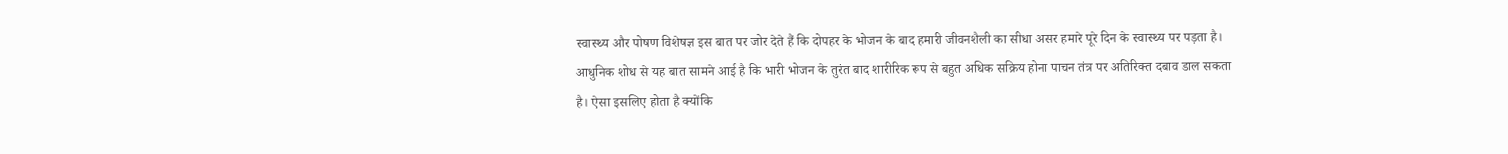स्वास्थ्य और पोषण विशेषज्ञ इस बात पर जोर देते हैं कि दोपहर के भोजन के बाद हमारी जीवनशैली का सीधा असर हमारे पूरे दिन के स्वास्थ्य पर पड़ता है। आधुनिक शोध से यह बात सामने आई है कि भारी भोजन के तुरंत बाद शारीरिक रूप से बहुत अधिक सक्रिय होना पाचन तंत्र पर अतिरिक्त दबाव डाल सकता है। ऐसा इसलिए होता है क्योंकि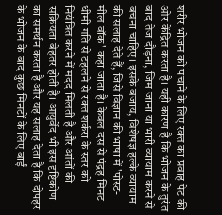शरीर भोजन को पचाने के लिए रक्त का प्रवाह पेट की ओर केंद्रित करता है। यही कारण है कि भोजन के तुरंत बाद तेज दौड़ना, जिम जाना या भारी व्यायाम करने से बचना चाहिए। इसके बजाय, विशेषज्ञ हल्के व्यायाम की सलाह देते हैं, जिसे विज्ञान की भाषा में 'पोस्ट-मील वॉक' कहा जाता है। केवल दस से पंद्रह मिनट धीमी गति से टहलने से रक्त शर्करा के स्तर को नियंत्रित करने में मदद मिलती है और आंतों की सक्रियता बेहतर होती है। आयुर्वेद भी इस दृष्टिकोण का समर्थन करता है और यह सलाह देता है कि दोपहर के भोजन के बाद कुछ मिनटों के लिए बाईं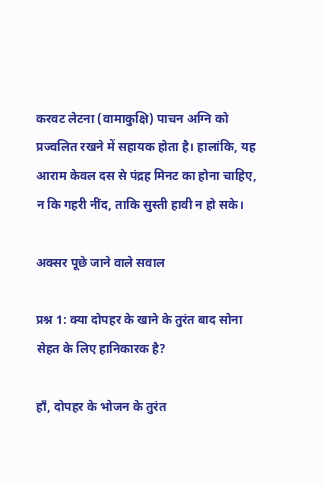करवट लेटना (वामाकुक्षि) पाचन अग्नि को प्रज्वलित रखने में सहायक होता है। हालांकि, यह आराम केवल दस से पंद्रह मिनट का होना चाहिए, न कि गहरी नींद, ताकि सुस्ती हावी न हो सके।

अक्सर पूछे जाने वाले सवाल

प्रश्न 1: क्या दोपहर के खाने के तुरंत बाद सोना सेहत के लिए हानिकारक है?

हाँ, दोपहर के भोजन के तुरंत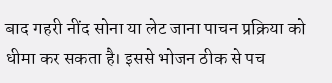बाद गहरी नींद सोना या लेट जाना पाचन प्रक्रिया को धीमा कर सकता है। इससे भोजन ठीक से पच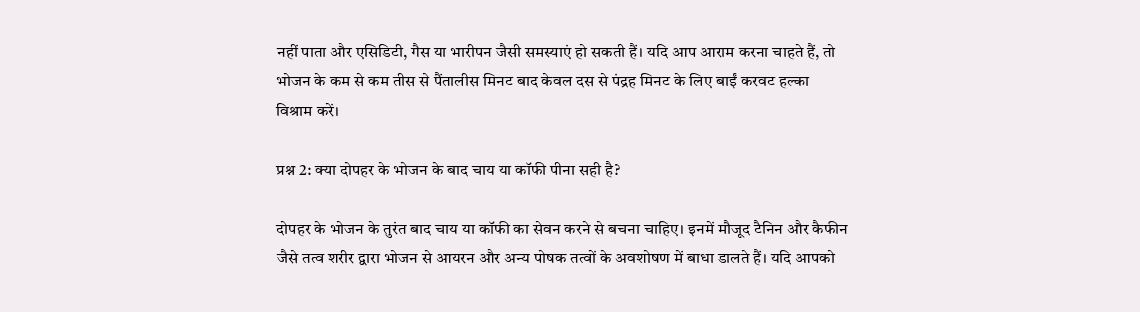नहीं पाता और एसिडिटी, गैस या भारीपन जैसी समस्याएं हो सकती हैं। यदि आप आराम करना चाहते हैं, तो भोजन के कम से कम तीस से पैंतालीस मिनट बाद केवल दस से पंद्रह मिनट के लिए बाईं करवट हल्का विश्राम करें।

प्रश्न 2: क्या दोपहर के भोजन के बाद चाय या कॉफी पीना सही है?

दोपहर के भोजन के तुरंत बाद चाय या कॉफी का सेवन करने से बचना चाहिए। इनमें मौजूद टैनिन और कैफीन जैसे तत्व शरीर द्वारा भोजन से आयरन और अन्य पोषक तत्वों के अवशोषण में बाधा डालते हैं। यदि आपको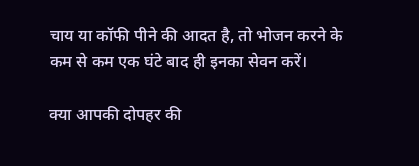चाय या कॉफी पीने की आदत है, तो भोजन करने के कम से कम एक घंटे बाद ही इनका सेवन करें।

क्या आपकी दोपहर की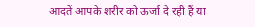आदतें आपके शरीर को ऊर्जा दे रही हैं या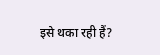इसे थका रही हैं?